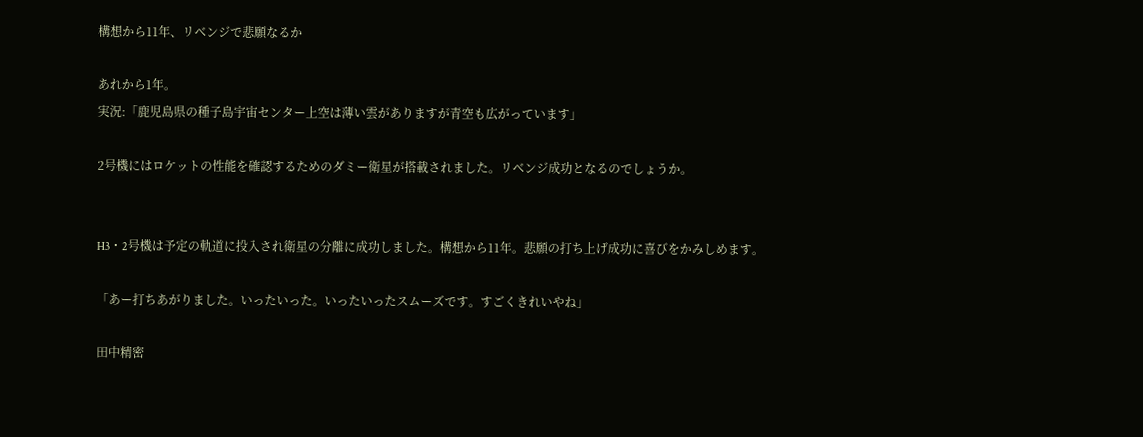構想から11年、リベンジで悲願なるか

あれから1年。
実況:「鹿児島県の種子島宇宙センター上空は薄い雲がありますが青空も広がっています」

2号機にはロケットの性能を確認するためのダミー衛星が搭載されました。リベンジ成功となるのでしょうか。


H3・2号機は予定の軌道に投入され衛星の分離に成功しました。構想から11年。悲願の打ち上げ成功に喜びをかみしめます。

「あー打ちあがりました。いったいった。いったいったスムーズです。すごくきれいやね」

田中精密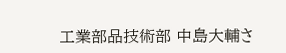工業部品技術部 中島大輔さ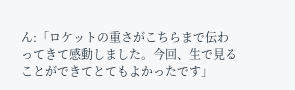ん:「ロケットの重さがこちらまで伝わってきて感動しました。今回、生で見ることができてとてもよかったです」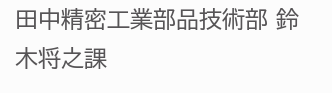田中精密工業部品技術部 鈴木将之課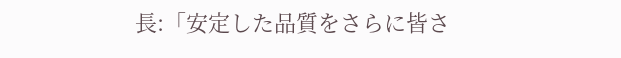長:「安定した品質をさらに皆さ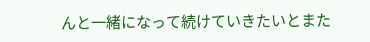んと一緒になって続けていきたいとまた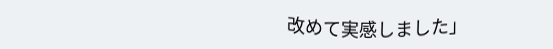改めて実感しました」